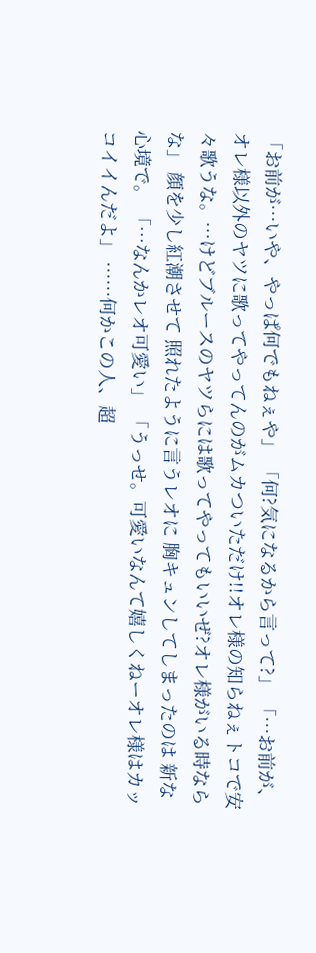「お前が…いや、やっぱ何でもねぇや」 「何?気になるから言って?」 「…お前が、オレ様以外のヤツに歌ってやってんのがムカついただけ!!オレ様の知らねぇトコで安々歌うな。…けどブルースのヤツらには歌ってやってもいいぜ?オレ様がいる時ならな」 顔を少し紅潮させて 照れたように言うレオに 胸キュンしてしまったのは 新な心境で。 「…なんかレオ可愛い」 「うっせ。可愛いなんて嬉しくねーオレ様はカッコイイんだよ」 ……何かこの人、超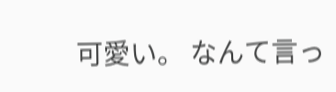可愛い。 なんて言っ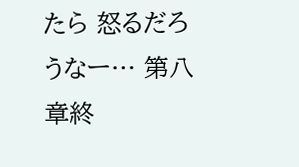たら 怒るだろうなー… 第八章終